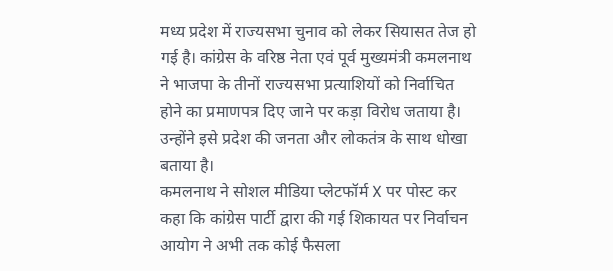मध्य प्रदेश में राज्यसभा चुनाव को लेकर सियासत तेज हो गई है। कांग्रेस के वरिष्ठ नेता एवं पूर्व मुख्यमंत्री कमलनाथ ने भाजपा के तीनों राज्यसभा प्रत्याशियों को निर्वाचित होने का प्रमाणपत्र दिए जाने पर कड़ा विरोध जताया है। उन्होंने इसे प्रदेश की जनता और लोकतंत्र के साथ धोखा बताया है।
कमलनाथ ने सोशल मीडिया प्लेटफॉर्म X पर पोस्ट कर कहा कि कांग्रेस पार्टी द्वारा की गई शिकायत पर निर्वाचन आयोग ने अभी तक कोई फैसला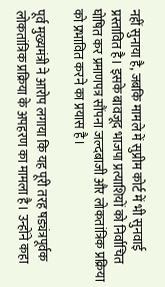नहीं सुनाया है, जबकि मामले में सुप्रीम कोर्ट में भी सुनवाई प्रस्तावित है। इसके बावजूद भाजपा प्रत्याशियों को निर्वाचित घोषित कर प्रमाणपत्र सौंपना जल्दबाजी और लोकतांत्रिक प्रक्रिया को प्रभावित करने का प्रयास है।

पूर्व मुख्यमंत्री ने आरोप लगाया कि यह पूरी तरह षड्यंत्रपूर्वक लोकतांत्रिक प्रक्रिया के अपहरण का मामला है। उन्होंने कहा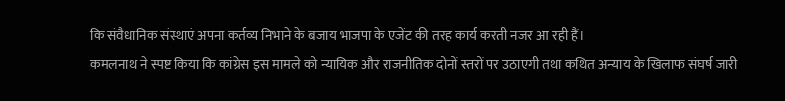कि संवैधानिक संस्थाएं अपना कर्तव्य निभाने के बजाय भाजपा के एजेंट की तरह कार्य करती नजर आ रही हैं।
कमलनाथ ने स्पष्ट किया कि कांग्रेस इस मामले को न्यायिक और राजनीतिक दोनों स्तरों पर उठाएगी तथा कथित अन्याय के खिलाफ संघर्ष जारी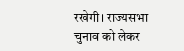रखेगी। राज्यसभा चुनाव को लेकर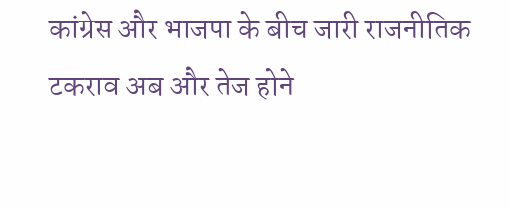कांग्रेस और भाजपा के बीच जारी राजनीतिक टकराव अब और तेज होने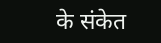के संकेत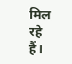मिल रहे हैं।